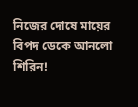নিজের দোষে মায়ের বিপদ ডেকে আনলো শিরিন!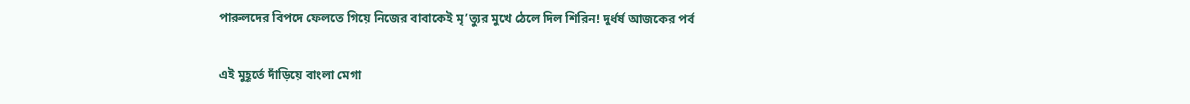পারুলদের বিপদে ফেলতে গিয়ে নিজের বাবাকেই মৃ’ত্যুর মুখে ঠেলে দিল শিরিন! দুর্ধর্ষ আজকের পর্ব

এই মুহূর্তে দাঁড়িয়ে বাংলা মেগা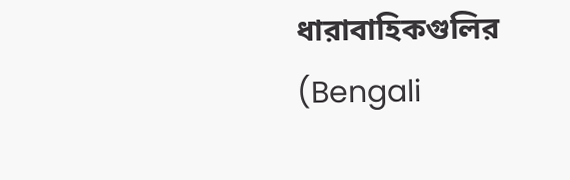ধারাবাহিকগুলির (Bengali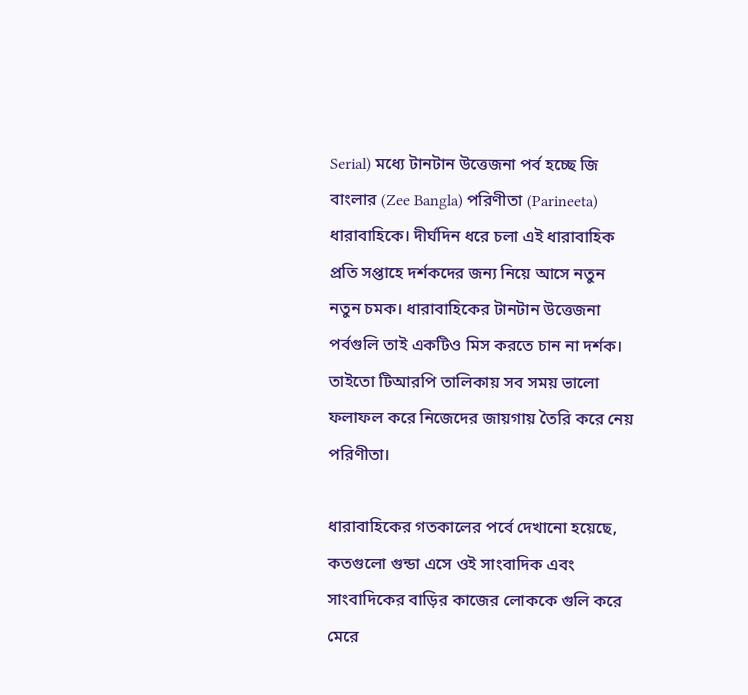Serial) মধ্যে টানটান উত্তেজনা পর্ব হচ্ছে জি বাংলার (Zee Bangla) পরিণীতা (Parineeta) ধারাবাহিকে। দীর্ঘদিন ধরে চলা এই ধারাবাহিক প্রতি সপ্তাহে দর্শকদের জন্য নিয়ে আসে নতুন নতুন চমক। ধারাবাহিকের টানটান উত্তেজনা পর্বগুলি তাই একটিও মিস করতে চান না দর্শক। তাইতো টিআরপি তালিকায় সব সময় ভালো ফলাফল করে নিজেদের জায়গায় তৈরি করে নেয় পরিণীতা।

ধারাবাহিকের গতকালের পর্বে দেখানো হয়েছে, কতগুলো গুন্ডা এসে ওই সাংবাদিক এবং সাংবাদিকের বাড়ির কাজের লোককে গুলি করে মেরে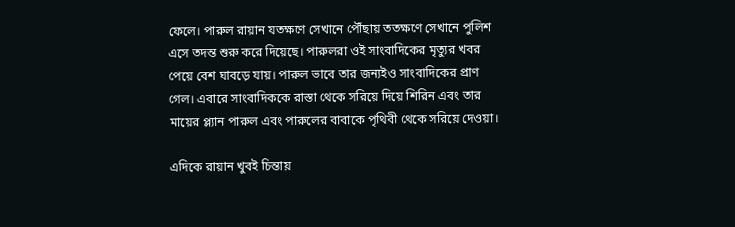ফেলে। পারুল রায়ান যতক্ষণে সেখানে পৌঁছায় ততক্ষণে সেখানে পুলিশ এসে তদন্ত শুরু করে দিয়েছে। পারুলরা ওই সাংবাদিকের মৃত্যুর খবর পেয়ে বেশ ঘাবড়ে যায়। পারুল ভাবে তার জন্যইও সাংবাদিকের প্রাণ গেল। এবারে সাংবাদিককে রাস্তা থেকে সরিয়ে দিয়ে শিরিন এবং তার মায়ের প্ল্যান পারুল এবং পারুলের বাবাকে পৃথিবী থেকে সরিয়ে দেওয়া।

এদিকে রায়ান খুবই চিন্তায়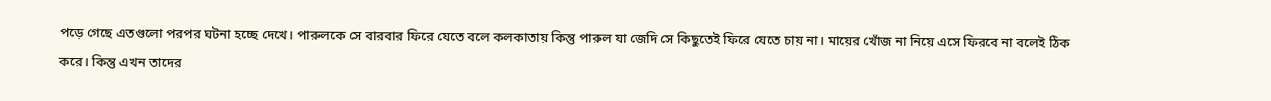পড়ে গেছে এতগুলো পরপর ঘটনা হচ্ছে দেখে। পারুলকে সে বারবার ফিরে যেতে বলে কলকাতায় কিন্তু পারুল যা জেদি সে কিছুতেই ফিরে যেতে চায় না। মায়ের খোঁজ না নিয়ে এসে ফিরবে না বলেই ঠিক করে। কিন্তু এখন তাদের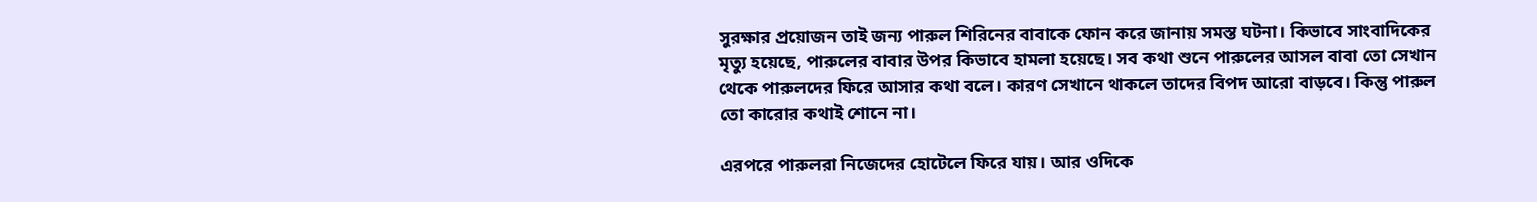সুরক্ষার প্রয়োজন তাই জন্য পারুল শিরিনের বাবাকে ফোন করে জানায় সমস্ত ঘটনা। কিভাবে সাংবাদিকের মৃত্যু হয়েছে, পারুলের বাবার উপর কিভাবে হামলা হয়েছে। সব কথা শুনে পারুলের আসল বাবা তো সেখান থেকে পারুলদের ফিরে আসার কথা বলে। কারণ সেখানে থাকলে তাদের বিপদ আরো বাড়বে। কিন্তু পারুল তো কারোর কথাই শোনে না।

এরপরে পারুলরা নিজেদের হোটেলে ফিরে যায়। আর ওদিকে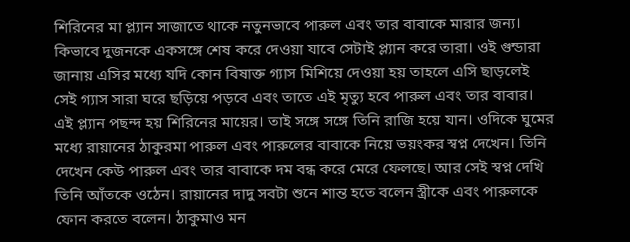শিরিনের মা প্ল্যান সাজাতে থাকে নতুনভাবে পারুল এবং তার বাবাকে মারার জন্য। কিভাবে দুজনকে একসঙ্গে শেষ করে দেওয়া যাবে সেটাই প্ল্যান করে তারা। ওই গুন্ডারা জানায় এসির মধ্যে যদি কোন বিষাক্ত গ্যাস মিশিয়ে দেওয়া হয় তাহলে এসি ছাড়লেই সেই গ্যাস সারা ঘরে ছড়িয়ে পড়বে এবং তাতে এই মৃত্যু হবে পারুল এবং তার বাবার। এই প্ল্যান পছন্দ হয় শিরিনের মায়ের। তাই সঙ্গে সঙ্গে তিনি রাজি হয়ে যান। ওদিকে ঘুমের মধ্যে রায়ানের ঠাকুরমা পারুল এবং পারুলের বাবাকে নিয়ে ভয়ংকর স্বপ্ন দেখেন। তিনি দেখেন কেউ পারুল এবং তার বাবাকে দম বন্ধ করে মেরে ফেলছে। আর সেই স্বপ্ন দেখি তিনি আঁতকে ওঠেন। রায়ানের দাদু সবটা শুনে শান্ত হতে বলেন স্ত্রীকে এবং পারুলকে ফোন করতে বলেন। ঠাকুমাও মন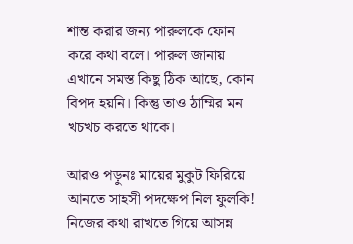শান্ত করার জন্য পারুলকে ফোন করে কথা বলে। পারুল জানায় এখানে সমস্ত কিছু ঠিক আছে, কোন বিপদ হয়নি। কিন্তু তাও ঠাম্মির মন খচখচ করতে থাকে।

আরও পড়ুনঃ মায়ের মুকুট ফিরিয়ে আনতে সাহসী পদক্ষেপ নিল ফুলকি! নিজের কথা রাখতে গিয়ে আসন্ন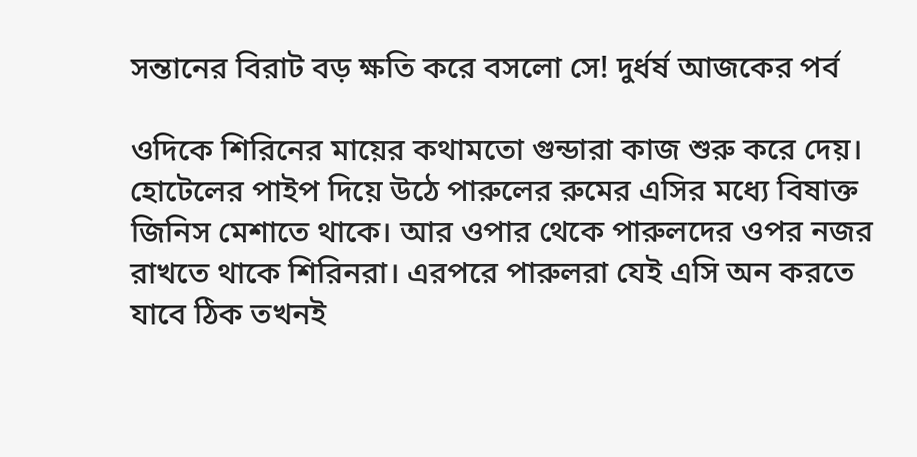সন্তানের বিরাট বড় ক্ষতি করে বসলো সে! দুর্ধর্ষ আজকের পর্ব

ওদিকে শিরিনের মায়ের কথামতো গুন্ডারা কাজ শুরু করে দেয়। হোটেলের পাইপ দিয়ে উঠে পারুলের রুমের এসির মধ্যে বিষাক্ত জিনিস মেশাতে থাকে। আর ওপার থেকে পারুলদের ওপর নজর রাখতে থাকে শিরিনরা। এরপরে পারুলরা যেই এসি অন করতে যাবে ঠিক তখনই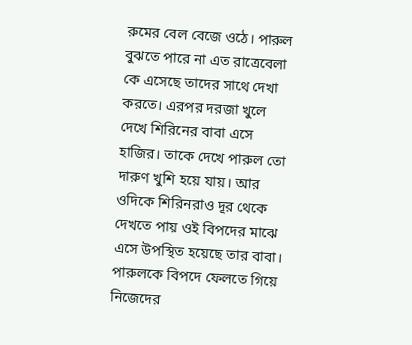রুমের বেল বেজে ওঠে। পারুল বুঝতে পারে না এত রাত্রেবেলা কে এসেছে তাদের সাথে দেখা করতে। এরপর দরজা খুলে দেখে শিরিনের বাবা এসে হাজির। তাকে দেখে পারুল তো দারুণ খুশি হয়ে যায়। আর ওদিকে শিরিনরাও দূর থেকে দেখতে পায় ওই বিপদের মাঝে এসে উপস্থিত হয়েছে তার বাবা। পারুলকে বিপদে ফেলতে গিয়ে নিজেদের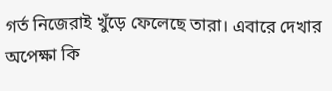গর্ত নিজেরাই খুঁড়ে ফেলেছে তারা। এবারে দেখার অপেক্ষা কি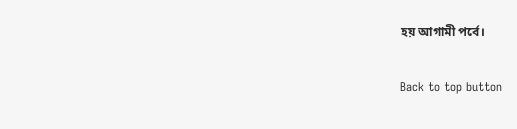হয় আগামী পর্বে।

Back to top button